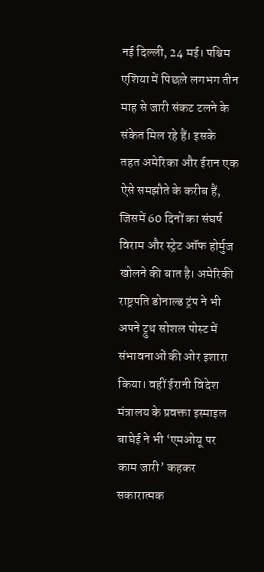नई दिल्ली, 24 मई। पश्चिम एशिया में पिछले लगभग तीन माह से जारी संकट टलने के संकेत मिल रहे हैं। इसके तहत अमेरिका और ईरान एक ऐसे समझौते के करीब हैं, जिसमें 60 दिनों का संघर्ष विराम और स्ट्रेट ऑफ होर्मुज खोलने की बात है। अमेरिकी राष्ट्रपति डोनाल्ड ट्रंप ने भी अपने ट्रुथ सोशल पोस्ट में संभावनाओं की ओर इशारा किया। वहीं ईरानी विदेश मंत्रालय के प्रवक्ता इस्माइल बाघेई ने भी ‘एमओयू पर काम जारी’ कहकर सकारात्मक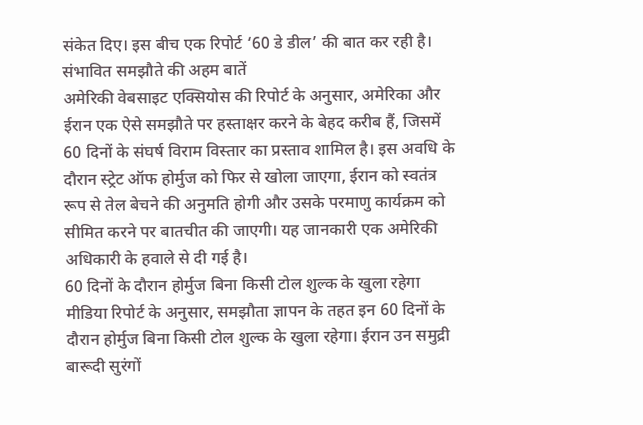संकेत दिए। इस बीच एक रिपोर्ट ‘60 डे डील’ की बात कर रही है।
संभावित समझौते की अहम बातें
अमेरिकी वेबसाइट एक्सियोस की रिपोर्ट के अनुसार, अमेरिका और ईरान एक ऐसे समझौते पर हस्ताक्षर करने के बेहद करीब हैं, जिसमें 60 दिनों के संघर्ष विराम विस्तार का प्रस्ताव शामिल है। इस अवधि के दौरान स्ट्रेट ऑफ होर्मुज को फिर से खोला जाएगा, ईरान को स्वतंत्र रूप से तेल बेचने की अनुमति होगी और उसके परमाणु कार्यक्रम को सीमित करने पर बातचीत की जाएगी। यह जानकारी एक अमेरिकी अधिकारी के हवाले से दी गई है।
60 दिनों के दौरान होर्मुज बिना किसी टोल शुल्क के खुला रहेगा
मीडिया रिपोर्ट के अनुसार, समझौता ज्ञापन के तहत इन 60 दिनों के दौरान होर्मुज बिना किसी टोल शुल्क के खुला रहेगा। ईरान उन समुद्री बारूदी सुरंगों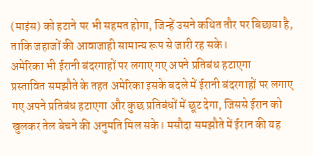(माइंस) को हटाने पर भी सहमत होगा, जिन्हें उसने कथित तौर पर बिछाया है, ताकि जहाजों की आवाजाही सामान्य रूप से जारी रह सके।
अमेरिका भी ईरानी बंदरगाहों पर लगाए गए अपने प्रतिबंध हटाएगा
प्रस्तावित समझौते के तहत अमेरिका इसके बदले में ईरानी बंदरगाहों पर लगाए गए अपने प्रतिबंध हटाएगा और कुछ प्रतिबंधों में छूट देगा, जिससे ईरान को खुलकर तेल बेचने की अनुमति मिल सके। मसौदा समझौते में ईरान की यह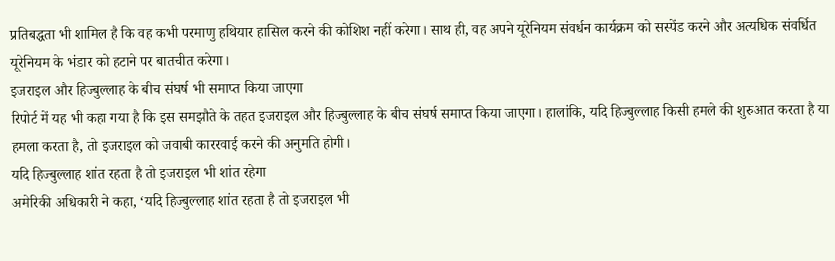प्रतिबद्धता भी शामिल है कि वह कभी परमाणु हथियार हासिल करने की कोशिश नहीं करेगा। साथ ही, वह अपने यूरेनियम संवर्धन कार्यक्रम को सस्पेंड करने और अत्यधिक संवर्धित यूरेनियम के भंडार को हटाने पर बातचीत करेगा।
इजराइल और हिज्बुल्लाह के बीच संघर्ष भी समाप्त किया जाएगा
रिपोर्ट में यह भी कहा गया है कि इस समझौते के तहत इजराइल और हिज्बुल्लाह के बीच संघर्ष समाप्त किया जाएगा। हालांकि, यदि हिज्बुल्लाह किसी हमले की शुरुआत करता है या हमला करता है, तो इजराइल को जवाबी काररवाई करने की अनुमति होगी।
यदि हिज्बुल्लाह शांत रहता है तो इजराइल भी शांत रहेगा
अमेरिकी अधिकारी ने कहा, ‘यदि हिज्बुल्लाह शांत रहता है तो इजराइल भी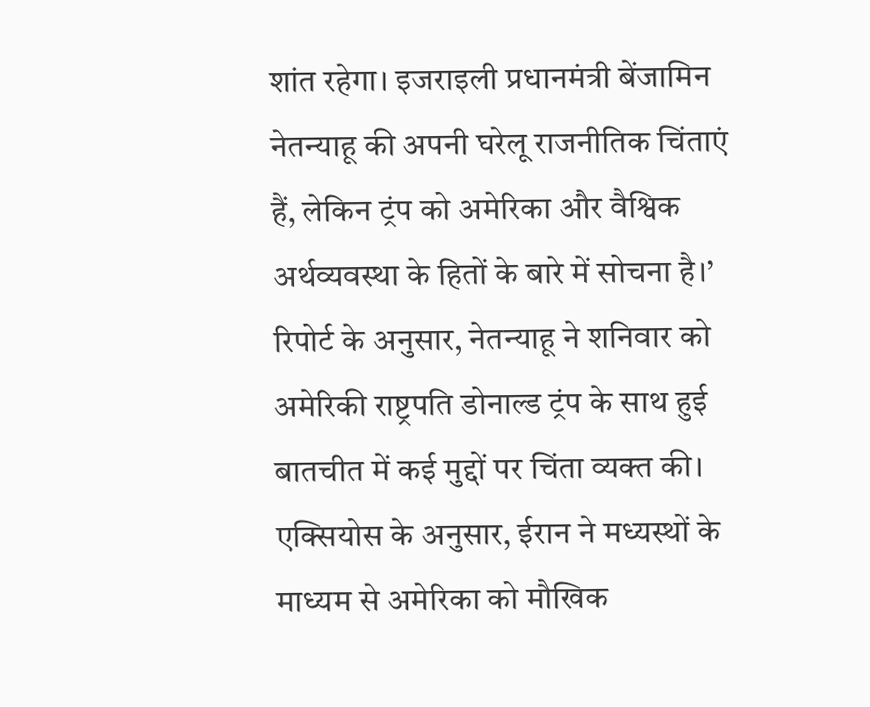शांत रहेगा। इजराइली प्रधानमंत्री बेंजामिन नेतन्याहू की अपनी घरेलू राजनीतिक चिंताएं हैं, लेकिन ट्रंप को अमेरिका और वैश्विक अर्थव्यवस्था के हितों के बारे में सोचना है।’ रिपोर्ट के अनुसार, नेतन्याहू ने शनिवार को अमेरिकी राष्ट्रपति डोनाल्ड ट्रंप के साथ हुई बातचीत में कई मुद्दों पर चिंता व्यक्त की।
एक्सियोस के अनुसार, ईरान ने मध्यस्थों के माध्यम से अमेरिका को मौखिक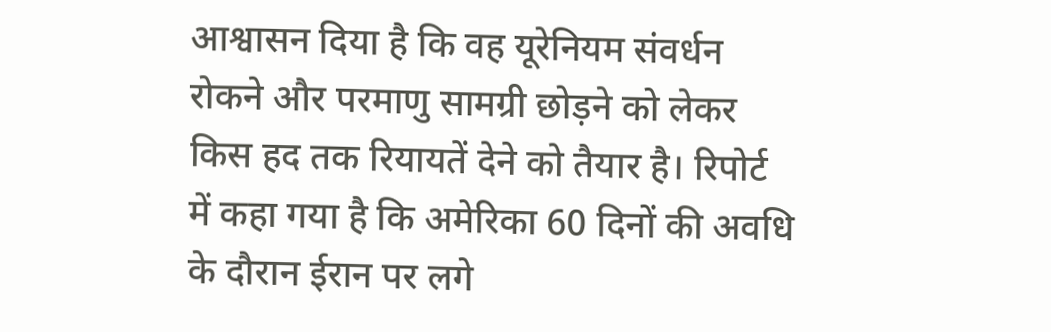आश्वासन दिया है कि वह यूरेनियम संवर्धन रोकने और परमाणु सामग्री छोड़ने को लेकर किस हद तक रियायतें देने को तैयार है। रिपोर्ट में कहा गया है कि अमेरिका 60 दिनों की अवधि के दौरान ईरान पर लगे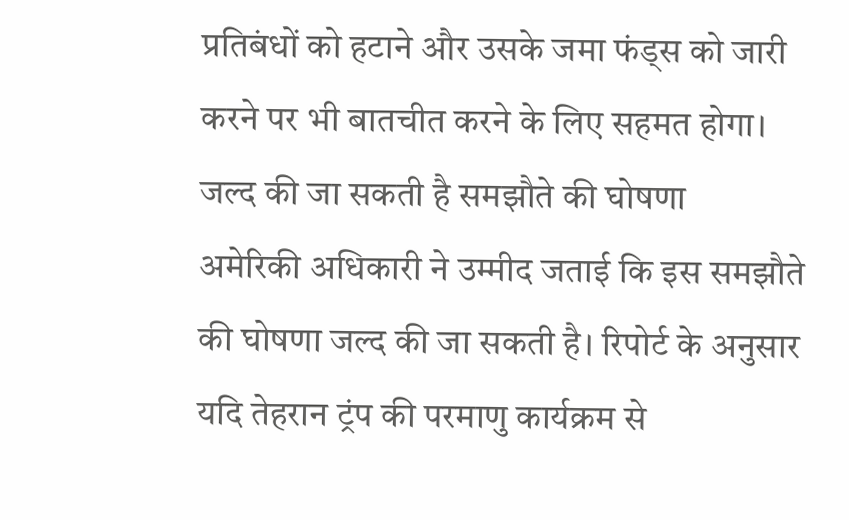प्रतिबंधों को हटाने और उसके जमा फंड्स को जारी करने पर भी बातचीत करने के लिए सहमत होगा।
जल्द की जा सकती है समझौते की घोषणा
अमेरिकी अधिकारी ने उम्मीद जताई कि इस समझौते की घोषणा जल्द की जा सकती है। रिपोर्ट के अनुसार यदि तेहरान ट्रंप की परमाणु कार्यक्रम से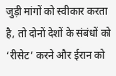जुड़ी मांगों को स्वीकार करता है, तो दोनों देशों के संबंधों को ‘रीसेट’ करने और ईरान को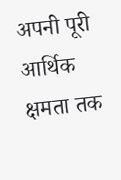अपनी पूरी आर्थिक क्षमता तक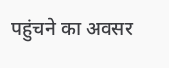पहुंचने का अवसर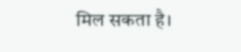मिल सकता है।